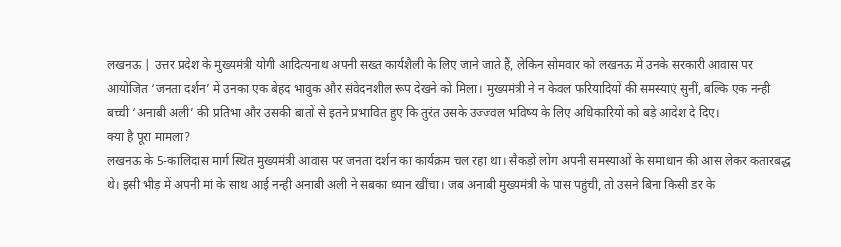लखनऊ | उत्तर प्रदेश के मुख्यमंत्री योगी आदित्यनाथ अपनी सख्त कार्यशैली के लिए जाने जाते हैं, लेकिन सोमवार को लखनऊ में उनके सरकारी आवास पर आयोजित ‘जनता दर्शन’ में उनका एक बेहद भावुक और संवेदनशील रूप देखने को मिला। मुख्यमंत्री ने न केवल फरियादियों की समस्याएं सुनीं, बल्कि एक नन्ही बच्ची ‘अनाबी अली’ की प्रतिभा और उसकी बातों से इतने प्रभावित हुए कि तुरंत उसके उज्ज्वल भविष्य के लिए अधिकारियों को बड़े आदेश दे दिए।
क्या है पूरा मामला?
लखनऊ के 5-कालिदास मार्ग स्थित मुख्यमंत्री आवास पर जनता दर्शन का कार्यक्रम चल रहा था। सैकड़ों लोग अपनी समस्याओं के समाधान की आस लेकर कतारबद्ध थे। इसी भीड़ में अपनी मां के साथ आई नन्ही अनाबी अली ने सबका ध्यान खींचा। जब अनाबी मुख्यमंत्री के पास पहुंची, तो उसने बिना किसी डर के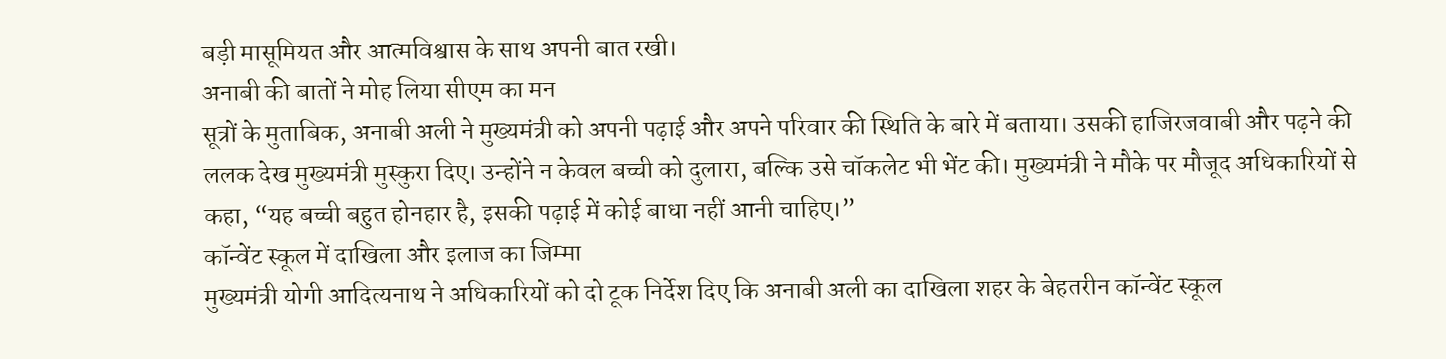बड़ी मासूमियत और आत्मविश्वास के साथ अपनी बात रखी।
अनाबी की बातों ने मोह लिया सीएम का मन
सूत्रों के मुताबिक, अनाबी अली ने मुख्यमंत्री को अपनी पढ़ाई और अपने परिवार की स्थिति के बारे में बताया। उसकी हाजिरजवाबी और पढ़ने की ललक देख मुख्यमंत्री मुस्कुरा दिए। उन्होंने न केवल बच्ची को दुलारा, बल्कि उसे चॉकलेट भी भेंट की। मुख्यमंत्री ने मौके पर मौजूद अधिकारियों से कहा, “यह बच्ची बहुत होनहार है, इसकी पढ़ाई में कोई बाधा नहीं आनी चाहिए।”
कॉन्वेंट स्कूल में दाखिला और इलाज का जिम्मा
मुख्यमंत्री योगी आदित्यनाथ ने अधिकारियों को दो टूक निर्देश दिए कि अनाबी अली का दाखिला शहर के बेहतरीन कॉन्वेंट स्कूल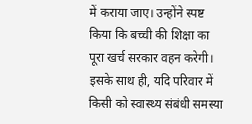में कराया जाए। उन्होंने स्पष्ट किया कि बच्ची की शिक्षा का पूरा खर्च सरकार वहन करेगी। इसके साथ ही, यदि परिवार में किसी को स्वास्थ्य संबंधी समस्या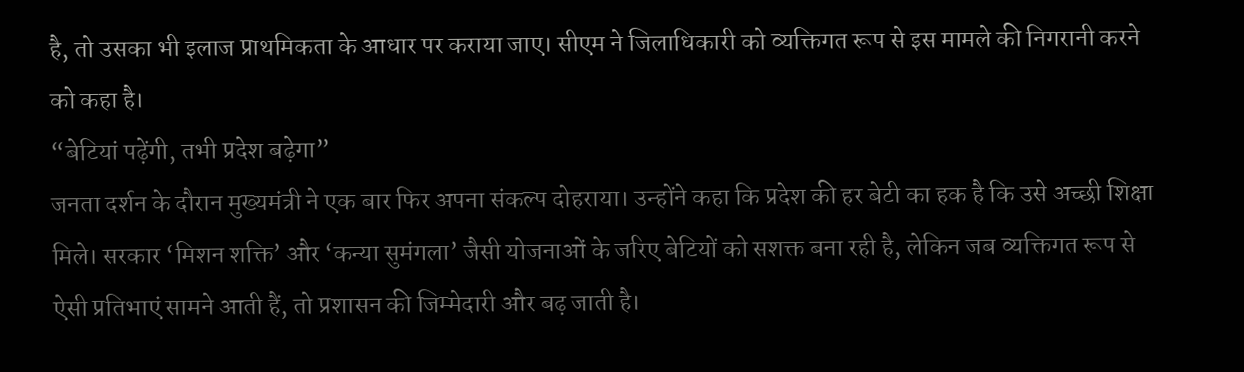है, तो उसका भी इलाज प्राथमिकता के आधार पर कराया जाए। सीएम ने जिलाधिकारी को व्यक्तिगत रूप से इस मामले की निगरानी करने को कहा है।
“बेटियां पढ़ेंगी, तभी प्रदेश बढ़ेगा”
जनता दर्शन के दौरान मुख्यमंत्री ने एक बार फिर अपना संकल्प दोहराया। उन्होंने कहा कि प्रदेश की हर बेटी का हक है कि उसे अच्छी शिक्षा मिले। सरकार ‘मिशन शक्ति’ और ‘कन्या सुमंगला’ जैसी योजनाओं के जरिए बेटियों को सशक्त बना रही है, लेकिन जब व्यक्तिगत रूप से ऐसी प्रतिभाएं सामने आती हैं, तो प्रशासन की जिम्मेदारी और बढ़ जाती है।